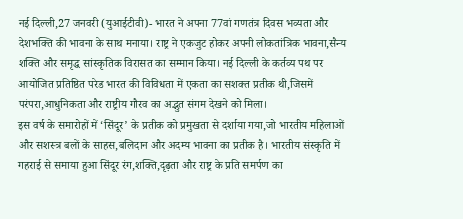नई दिल्ली,27 जनवरी (युआईटीवी)- भारत ने अपना 77वां गणतंत्र दिवस भव्यता और देशभक्ति की भावना के साथ मनाया। राष्ट्र ने एकजुट होकर अपनी लोकतांत्रिक भावना,सैन्य शक्ति और समृद्ध सांस्कृतिक विरासत का सम्मान किया। नई दिल्ली के कर्तव्य पथ पर आयोजित प्रतिष्ठित परेड भारत की विविधता में एकता का सशक्त प्रतीक थी,जिसमें परंपरा,आधुनिकता और राष्ट्रीय गौरव का अद्भुत संगम देखने को मिला।
इस वर्ष के समारोहों में ‘सिंदूर’ के प्रतीक को प्रमुखता से दर्शाया गया,जो भारतीय महिलाओं और सशस्त्र बलों के साहस,बलिदान और अदम्य भावना का प्रतीक है। भारतीय संस्कृति में गहराई से समाया हुआ सिंदूर रंग,शक्ति,दृढ़ता और राष्ट्र के प्रति समर्पण का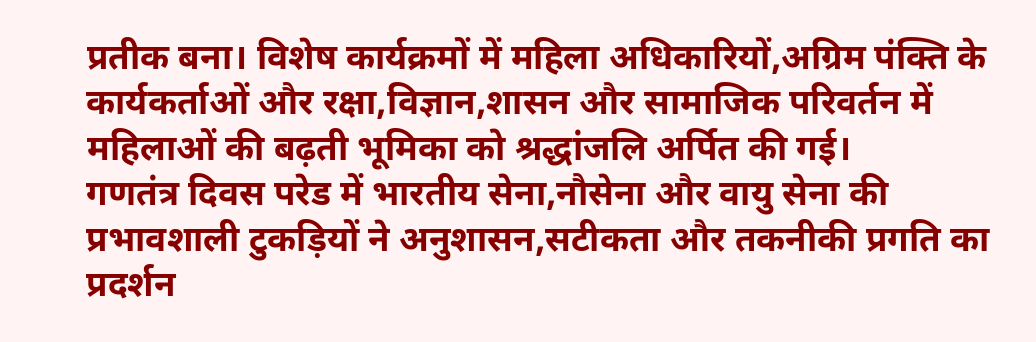प्रतीक बना। विशेष कार्यक्रमों में महिला अधिकारियों,अग्रिम पंक्ति के कार्यकर्ताओं और रक्षा,विज्ञान,शासन और सामाजिक परिवर्तन में महिलाओं की बढ़ती भूमिका को श्रद्धांजलि अर्पित की गई।
गणतंत्र दिवस परेड में भारतीय सेना,नौसेना और वायु सेना की प्रभावशाली टुकड़ियों ने अनुशासन,सटीकता और तकनीकी प्रगति का प्रदर्शन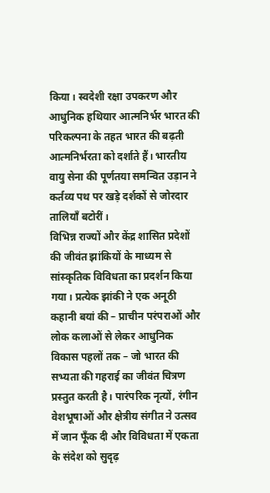किया। स्वदेशी रक्षा उपकरण और आधुनिक हथियार आत्मनिर्भर भारत की परिकल्पना के तहत भारत की बढ़ती आत्मनिर्भरता को दर्शाते हैं। भारतीय वायु सेना की पूर्णतया समन्वित उड़ान ने कर्तव्य पथ पर खड़े दर्शकों से जोरदार तालियाँ बटोरीं।
विभिन्न राज्यों और केंद्र शासित प्रदेशों की जीवंत झांकियों के माध्यम से सांस्कृतिक विविधता का प्रदर्शन किया गया। प्रत्येक झांकी ने एक अनूठी कहानी बयां की – प्राचीन परंपराओं और लोक कलाओं से लेकर आधुनिक विकास पहलों तक – जो भारत की सभ्यता की गहराई का जीवंत चित्रण प्रस्तुत करती है। पारंपरिक नृत्यों, रंगीन वेशभूषाओं और क्षेत्रीय संगीत ने उत्सव में जान फूँक दी और विविधता में एकता के संदेश को सुदृढ़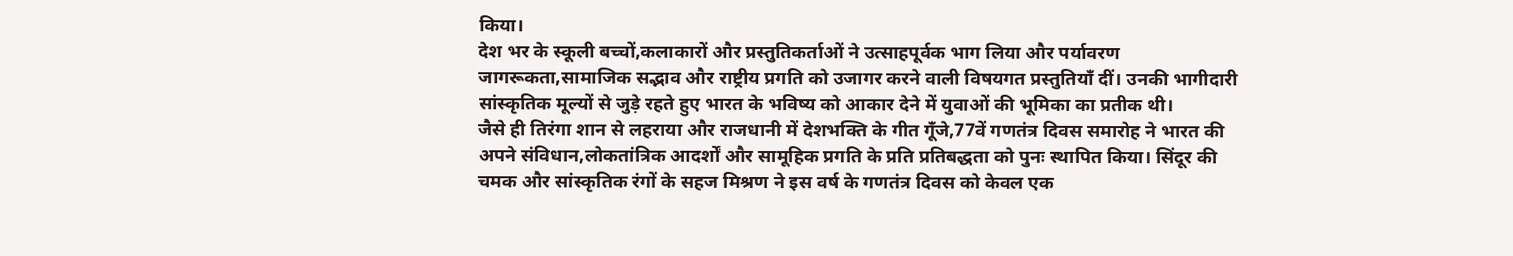किया।
देश भर के स्कूली बच्चों,कलाकारों और प्रस्तुतिकर्ताओं ने उत्साहपूर्वक भाग लिया और पर्यावरण जागरूकता,सामाजिक सद्भाव और राष्ट्रीय प्रगति को उजागर करने वाली विषयगत प्रस्तुतियाँ दीं। उनकी भागीदारी सांस्कृतिक मूल्यों से जुड़े रहते हुए भारत के भविष्य को आकार देने में युवाओं की भूमिका का प्रतीक थी।
जैसे ही तिरंगा शान से लहराया और राजधानी में देशभक्ति के गीत गूँजे,77वें गणतंत्र दिवस समारोह ने भारत की अपने संविधान,लोकतांत्रिक आदर्शों और सामूहिक प्रगति के प्रति प्रतिबद्धता को पुनः स्थापित किया। सिंदूर की चमक और सांस्कृतिक रंगों के सहज मिश्रण ने इस वर्ष के गणतंत्र दिवस को केवल एक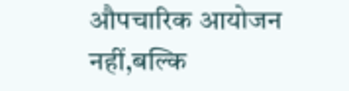औपचारिक आयोजन नहीं,बल्कि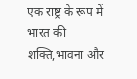एक राष्ट्र के रूप में भारत की शक्ति,भावना और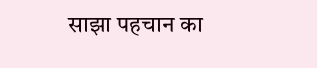साझा पहचान का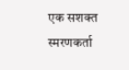एक सशक्त स्मरणकर्ता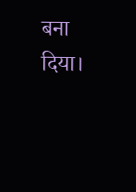बना दिया।